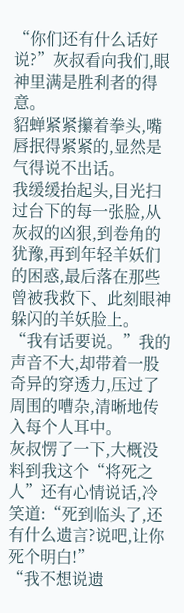“你们还有什么话好说?”灰叔看向我们,眼神里满是胜利者的得意。
貂蝉紧紧攥着拳头,嘴唇抿得紧紧的,显然是气得说不出话。
我缓缓抬起头,目光扫过台下的每一张脸,从灰叔的凶狠,到卷角的犹豫,再到年轻羊妖们的困惑,最后落在那些曾被我救下、此刻眼神躲闪的羊妖脸上。
“我有话要说。”我的声音不大,却带着一股奇异的穿透力,压过了周围的嘈杂,清晰地传入每个人耳中。
灰叔愣了一下,大概没料到我这个“将死之人”还有心情说话,冷笑道:“死到临头了,还有什么遗言?说吧,让你死个明白!”
“我不想说遗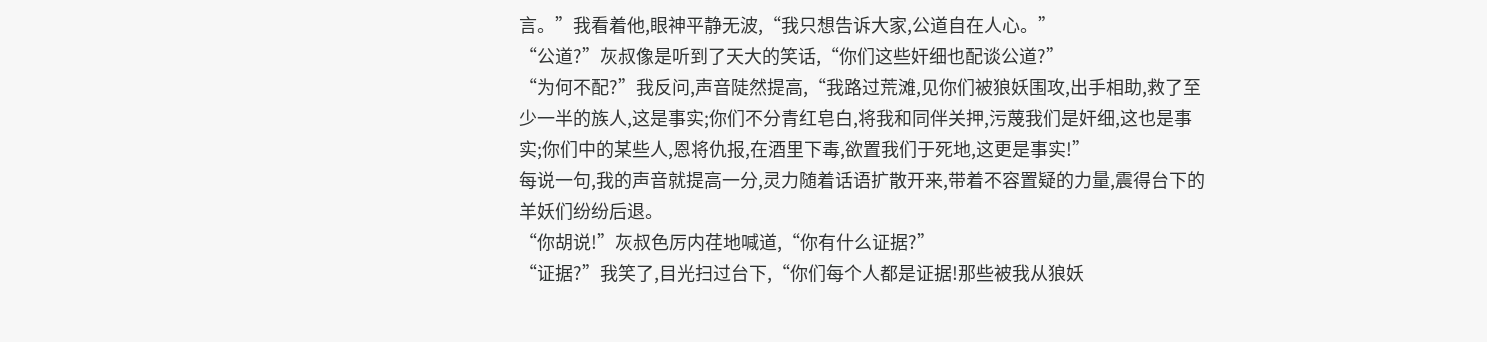言。”我看着他,眼神平静无波,“我只想告诉大家,公道自在人心。”
“公道?”灰叔像是听到了天大的笑话,“你们这些奸细也配谈公道?”
“为何不配?”我反问,声音陡然提高,“我路过荒滩,见你们被狼妖围攻,出手相助,救了至少一半的族人,这是事实;你们不分青红皂白,将我和同伴关押,污蔑我们是奸细,这也是事实;你们中的某些人,恩将仇报,在酒里下毒,欲置我们于死地,这更是事实!”
每说一句,我的声音就提高一分,灵力随着话语扩散开来,带着不容置疑的力量,震得台下的羊妖们纷纷后退。
“你胡说!”灰叔色厉内荏地喊道,“你有什么证据?”
“证据?”我笑了,目光扫过台下,“你们每个人都是证据!那些被我从狼妖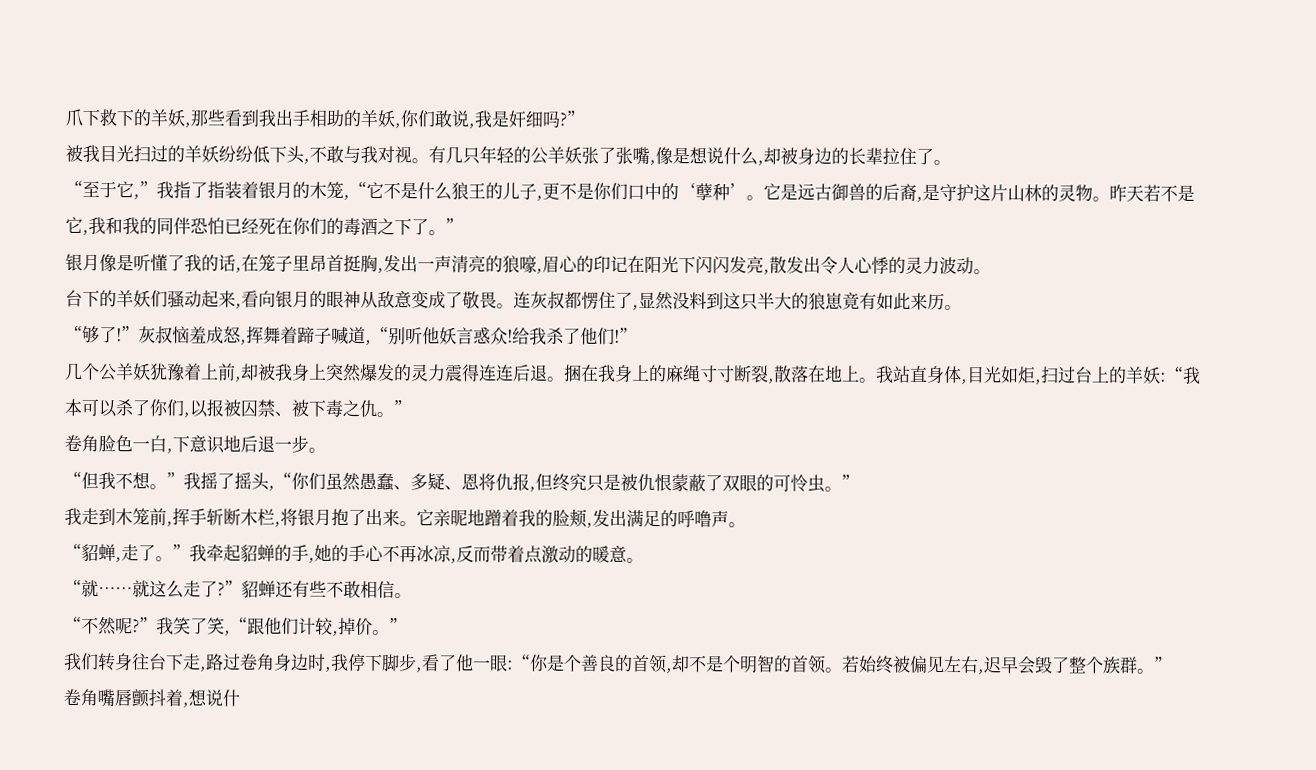爪下救下的羊妖,那些看到我出手相助的羊妖,你们敢说,我是奸细吗?”
被我目光扫过的羊妖纷纷低下头,不敢与我对视。有几只年轻的公羊妖张了张嘴,像是想说什么,却被身边的长辈拉住了。
“至于它,”我指了指装着银月的木笼,“它不是什么狼王的儿子,更不是你们口中的‘孽种’。它是远古御兽的后裔,是守护这片山林的灵物。昨天若不是它,我和我的同伴恐怕已经死在你们的毒酒之下了。”
银月像是听懂了我的话,在笼子里昂首挺胸,发出一声清亮的狼嚎,眉心的印记在阳光下闪闪发亮,散发出令人心悸的灵力波动。
台下的羊妖们骚动起来,看向银月的眼神从敌意变成了敬畏。连灰叔都愣住了,显然没料到这只半大的狼崽竟有如此来历。
“够了!”灰叔恼羞成怒,挥舞着蹄子喊道,“别听他妖言惑众!给我杀了他们!”
几个公羊妖犹豫着上前,却被我身上突然爆发的灵力震得连连后退。捆在我身上的麻绳寸寸断裂,散落在地上。我站直身体,目光如炬,扫过台上的羊妖:“我本可以杀了你们,以报被囚禁、被下毒之仇。”
卷角脸色一白,下意识地后退一步。
“但我不想。”我摇了摇头,“你们虽然愚蠢、多疑、恩将仇报,但终究只是被仇恨蒙蔽了双眼的可怜虫。”
我走到木笼前,挥手斩断木栏,将银月抱了出来。它亲昵地蹭着我的脸颊,发出满足的呼噜声。
“貂蝉,走了。”我牵起貂蝉的手,她的手心不再冰凉,反而带着点激动的暖意。
“就……就这么走了?”貂蝉还有些不敢相信。
“不然呢?”我笑了笑,“跟他们计较,掉价。”
我们转身往台下走,路过卷角身边时,我停下脚步,看了他一眼:“你是个善良的首领,却不是个明智的首领。若始终被偏见左右,迟早会毁了整个族群。”
卷角嘴唇颤抖着,想说什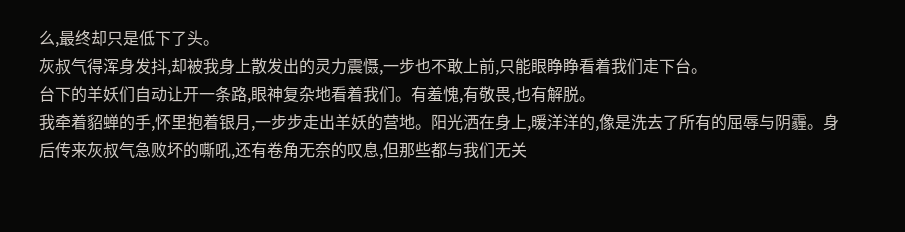么,最终却只是低下了头。
灰叔气得浑身发抖,却被我身上散发出的灵力震慑,一步也不敢上前,只能眼睁睁看着我们走下台。
台下的羊妖们自动让开一条路,眼神复杂地看着我们。有羞愧,有敬畏,也有解脱。
我牵着貂蝉的手,怀里抱着银月,一步步走出羊妖的营地。阳光洒在身上,暖洋洋的,像是洗去了所有的屈辱与阴霾。身后传来灰叔气急败坏的嘶吼,还有卷角无奈的叹息,但那些都与我们无关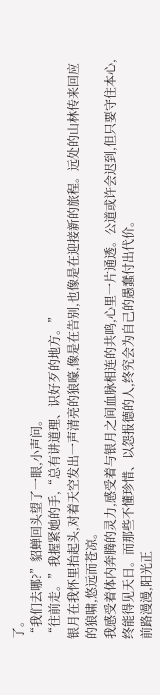了。
“我们去哪?”貂蝉回头望了一眼,小声问。
“往前走。”我握紧她的手,“总有讲道理、识好歹的地方。”
银月在我怀里抬起头,对着天空发出一声清亮的狼嚎,像是在告别,也像是在迎接新的旅程。远处的山林传来回应的狼啸,悠远而苍凉。
我感受着体内奔腾的灵力,感受着与银月之间血脉相连的共鸣,心里一片通透。公道或许会迟到,但只要守住本心,终能得见天日。而那些不懂珍惜、以怨报德的人,终究会为自己的愚蠢付出代价。
前路漫漫,阳光正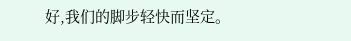好,我们的脚步轻快而坚定。